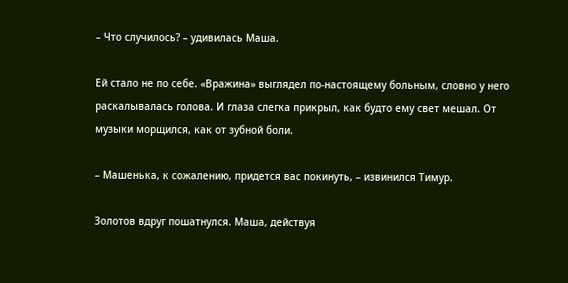– Что случилось? – удивилась Маша.

Ей стало не по себе. «Вражина» выглядел по-настоящему больным, словно у него раскалывалась голова. И глаза слегка прикрыл, как будто ему свет мешал. От музыки морщился, как от зубной боли.

– Машенька, к сожалению, придется вас покинуть, – извинился Тимур.

Золотов вдруг пошатнулся. Маша, действуя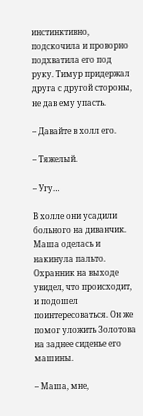инстинктивно, подскочила и проворно подхватила его под руку. Тимур придержал друга с другой стороны, не дав ему упасть.

– Давайте в холл его.

– Тяжелый.

– Угу…

В холле они усадили больного на диванчик. Маша оделась и накинула пальто. Охранник на выходе увидел, что происходит, и подошел поинтересоваться. Он же помог уложить Золотова на заднее сиденье его машины.

– Маша, мне,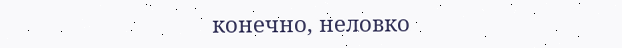конечно, неловко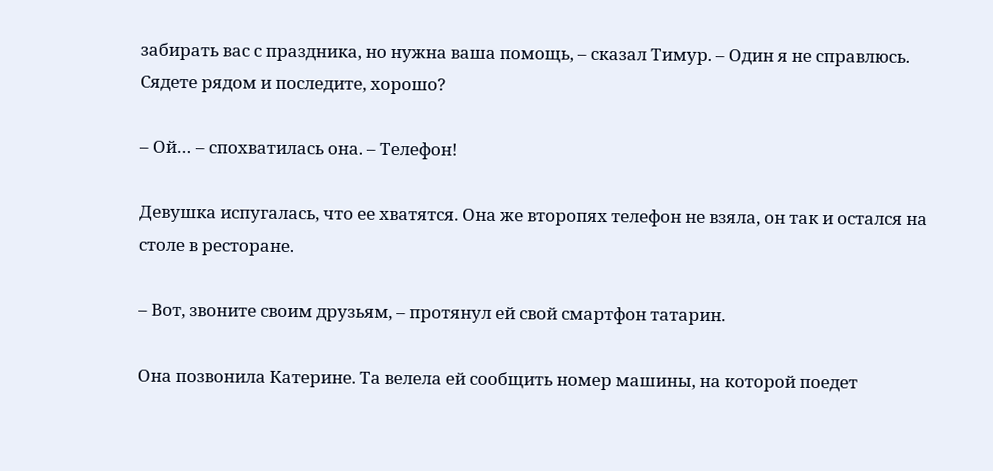забирать вас с праздника, но нужна ваша помощь, – сказал Тимур. – Один я не справлюсь. Сядете рядом и последите, хорошо?

– Ой… – спохватилась она. – Телефон!

Девушка испугалась, что ее хватятся. Она же второпях телефон не взяла, он так и остался на столе в ресторане.

– Вот, звоните своим друзьям, – протянул ей свой смартфон татарин.

Она позвонила Катерине. Та велела ей сообщить номер машины, на которой поедет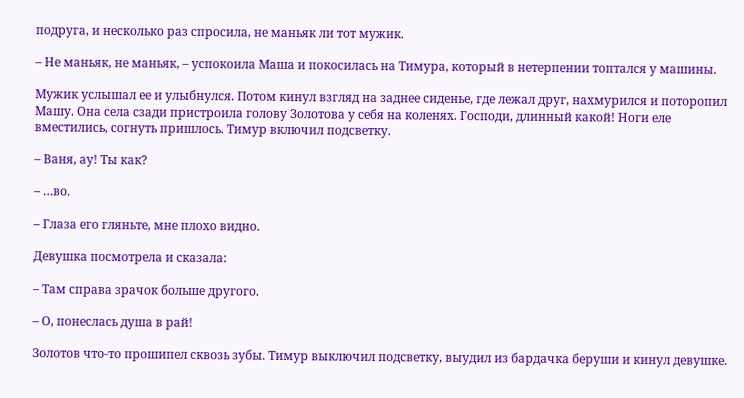подруга, и несколько раз спросила, не маньяк ли тот мужик.

– Не маньяк, не маньяк, – успокоила Маша и покосилась на Тимура, который в нетерпении топтался у машины.

Мужик услышал ее и улыбнулся. Потом кинул взгляд на заднее сиденье, где лежал друг, нахмурился и поторопил Машу. Она села сзади пристроила голову Золотова у себя на коленях. Господи, длинный какой! Ноги еле вместились, согнуть пришлось. Тимур включил подсветку.

– Ваня, ау! Ты как?

– …во.

– Глаза его гляньте, мне плохо видно.

Девушка посмотрела и сказала:

– Там справа зрачок больше другого.

– О, понеслась душа в рай!

Золотов что-то прошипел сквозь зубы. Тимур выключил подсветку, выудил из бардачка беруши и кинул девушке.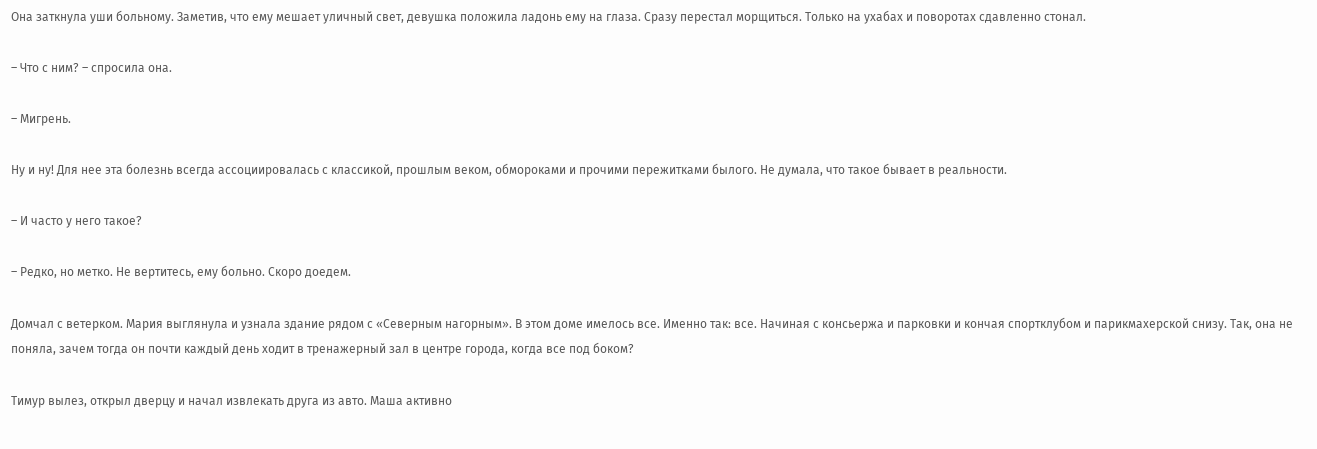Она заткнула уши больному. Заметив, что ему мешает уличный свет, девушка положила ладонь ему на глаза. Сразу перестал морщиться. Только на ухабах и поворотах сдавленно стонал.

– Что с ним? – спросила она.

– Мигрень.

Ну и ну! Для нее эта болезнь всегда ассоциировалась с классикой, прошлым веком, обмороками и прочими пережитками былого. Не думала, что такое бывает в реальности.

– И часто у него такое?

– Редко, но метко. Не вертитесь, ему больно. Скоро доедем.

Домчал с ветерком. Мария выглянула и узнала здание рядом с «Северным нагорным». В этом доме имелось все. Именно так: все. Начиная с консьержа и парковки и кончая спортклубом и парикмахерской снизу. Так, она не поняла, зачем тогда он почти каждый день ходит в тренажерный зал в центре города, когда все под боком?

Тимур вылез, открыл дверцу и начал извлекать друга из авто. Маша активно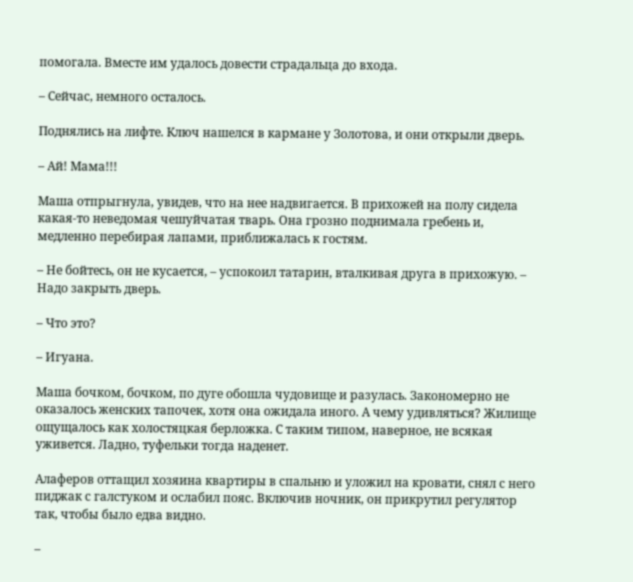помогала. Вместе им удалось довести страдальца до входа.

– Сейчас, немного осталось.

Поднялись на лифте. Ключ нашелся в кармане у Золотова, и они открыли дверь.

– Ай! Мама!!!

Маша отпрыгнула, увидев, что на нее надвигается. В прихожей на полу сидела какая-то неведомая чешуйчатая тварь. Она грозно поднимала гребень и, медленно перебирая лапами, приближалась к гостям.

– Не бойтесь, он не кусается, – успокоил татарин, вталкивая друга в прихожую. – Надо закрыть дверь.

– Что это?

– Игуана.

Маша бочком, бочком, по дуге обошла чудовище и разулась. Закономерно не оказалось женских тапочек, хотя она ожидала иного. А чему удивляться? Жилище ощущалось как холостяцкая берложка. С таким типом, наверное, не всякая уживется. Ладно, туфельки тогда наденет.

Алаферов оттащил хозяина квартиры в спальню и уложил на кровати, снял с него пиджак с галстуком и ослабил пояс. Включив ночник, он прикрутил регулятор так, чтобы было едва видно.

–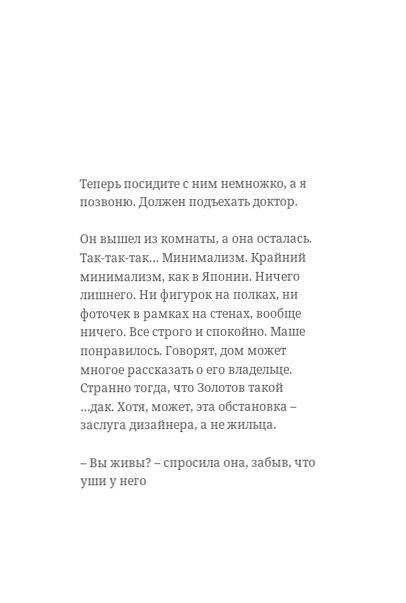Теперь посидите с ним немножко, а я позвоню. Должен подъехать доктор.

Он вышел из комнаты, а она осталась. Так-так-так… Минимализм. Крайний минимализм, как в Японии. Ничего лишнего. Ни фигурок на полках, ни фоточек в рамках на стенах, вообще ничего. Все строго и спокойно. Маше понравилось. Говорят, дом может многое рассказать о его владельце. Странно тогда, что Золотов такой …дак. Хотя, может, эта обстановка – заслуга дизайнера, а не жильца.

– Вы живы? – спросила она, забыв, что уши у него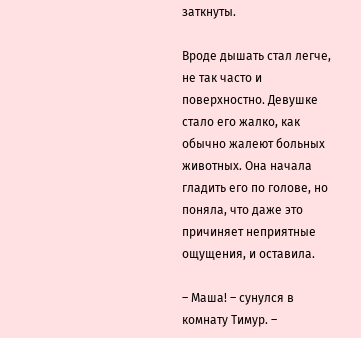заткнуты.

Вроде дышать стал легче, не так часто и поверхностно. Девушке стало его жалко, как обычно жалеют больных животных. Она начала гладить его по голове, но поняла, что даже это причиняет неприятные ощущения, и оставила.

– Маша! – сунулся в комнату Тимур. –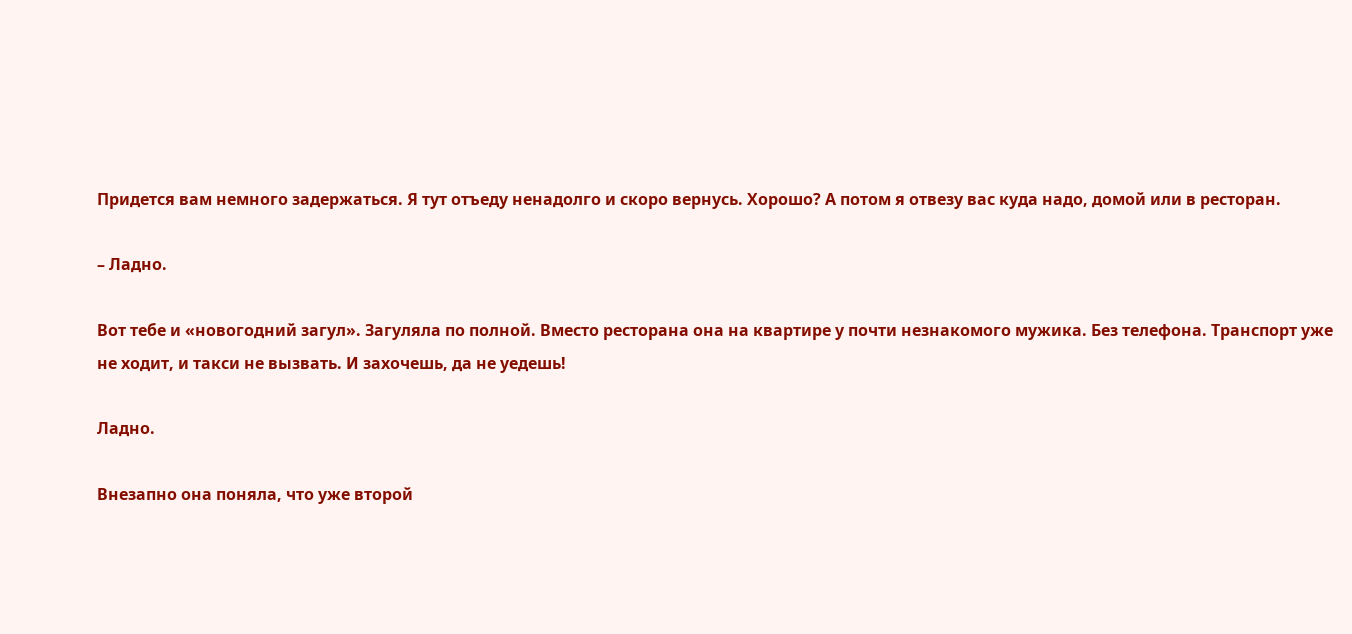Придется вам немного задержаться. Я тут отъеду ненадолго и скоро вернусь. Хорошо? А потом я отвезу вас куда надо, домой или в ресторан.

– Ладно.

Вот тебе и «новогодний загул». Загуляла по полной. Вместо ресторана она на квартире у почти незнакомого мужика. Без телефона. Транспорт уже не ходит, и такси не вызвать. И захочешь, да не уедешь!

Ладно.

Внезапно она поняла, что уже второй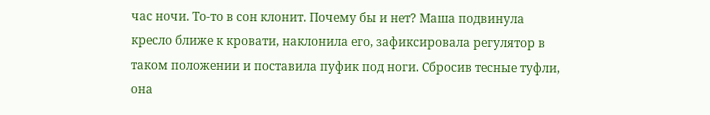час ночи. То-то в сон клонит. Почему бы и нет? Маша подвинула кресло ближе к кровати, наклонила его, зафиксировала регулятор в таком положении и поставила пуфик под ноги. Сбросив тесные туфли, она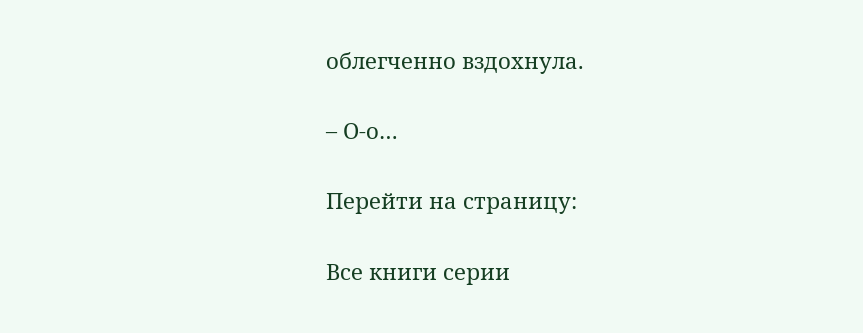облегченно вздохнула.

– О-о…

Перейти на страницу:

Все книги серии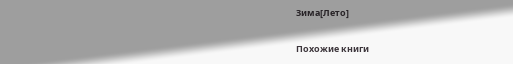Зима[Лето]

Похожие книги